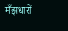मँझधारों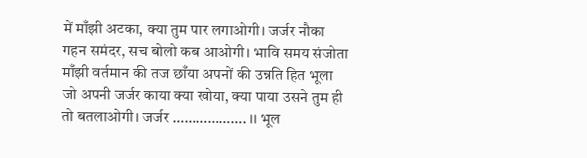में माँझी अटका, क्या तुम पार लगाओगी। जर्जर नौका गहन समंदर, सच बोलो कब आओगी। भावि समय संजोता माँझी वर्तमान की तज छाँया अपनों की उन्नति हित भूला जो अपनी जर्जर काया क्या खोया, क्या पाया उसने तुम ही तो बतलाओगी। जर्जर ………………. ।। भूल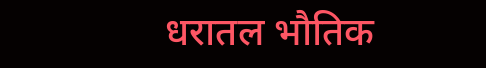धरातल भौतिक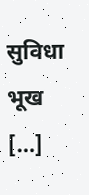सुविधा भूख […]